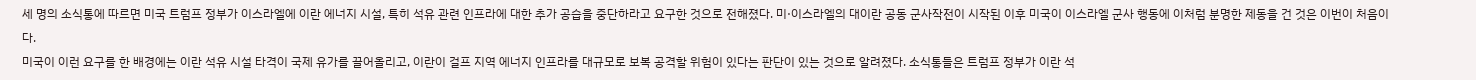세 명의 소식통에 따르면 미국 트럼프 정부가 이스라엘에 이란 에너지 시설, 특히 석유 관련 인프라에 대한 추가 공습을 중단하라고 요구한 것으로 전해졌다. 미·이스라엘의 대이란 공동 군사작전이 시작된 이후 미국이 이스라엘 군사 행동에 이처럼 분명한 제동을 건 것은 이번이 처음이다.
미국이 이런 요구를 한 배경에는 이란 석유 시설 타격이 국제 유가를 끌어올리고, 이란이 걸프 지역 에너지 인프라를 대규모로 보복 공격할 위험이 있다는 판단이 있는 것으로 알려졌다. 소식통들은 트럼프 정부가 이란 석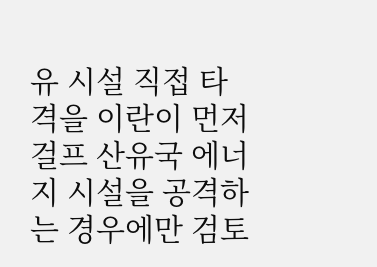유 시설 직접 타격을 이란이 먼저 걸프 산유국 에너지 시설을 공격하는 경우에만 검토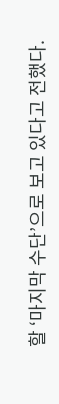할 ‘마지막 수단’으로 보고 있다고 전했다.